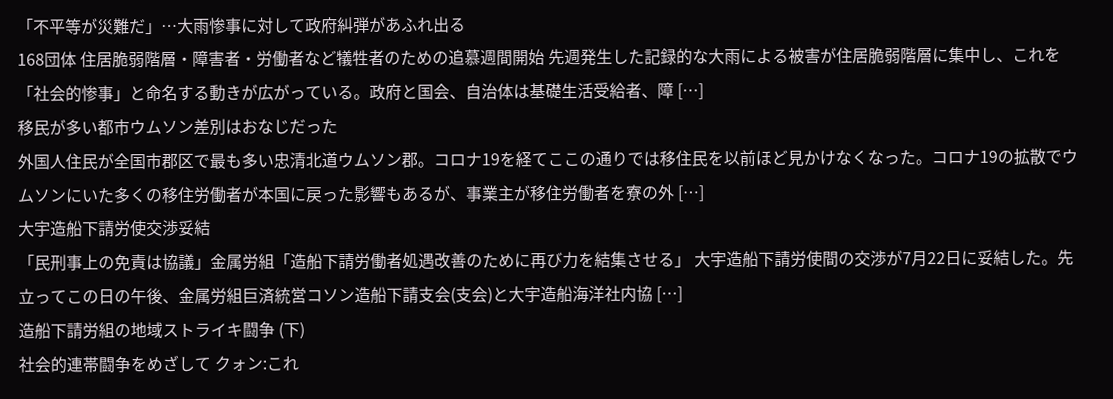「不平等が災難だ」…大雨惨事に対して政府糾弾があふれ出る
168団体 住居脆弱階層・障害者・労働者など犠牲者のための追慕週間開始 先週発生した記録的な大雨による被害が住居脆弱階層に集中し、これを「社会的惨事」と命名する動きが広がっている。政府と国会、自治体は基礎生活受給者、障 […]
移民が多い都市ウムソン差別はおなじだった
外国人住民が全国市郡区で最も多い忠清北道ウムソン郡。コロナ19を経てここの通りでは移住民を以前ほど見かけなくなった。コロナ19の拡散でウムソンにいた多くの移住労働者が本国に戻った影響もあるが、事業主が移住労働者を寮の外 […]
大宇造船下請労使交渉妥結
「民刑事上の免責は協議」金属労組「造船下請労働者処遇改善のために再び力を結集させる」 大宇造船下請労使間の交渉が7月22日に妥結した。先立ってこの日の午後、金属労組巨済統営コソン造船下請支会(支会)と大宇造船海洋社内協 […]
造船下請労組の地域ストライキ闘争 (下)
社会的連帯闘争をめざして クォン:これ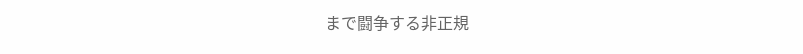まで闘争する非正規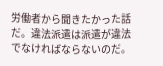労働者から聞きたかった話だ。違法派遣は派遣が違法でなければならないのだ。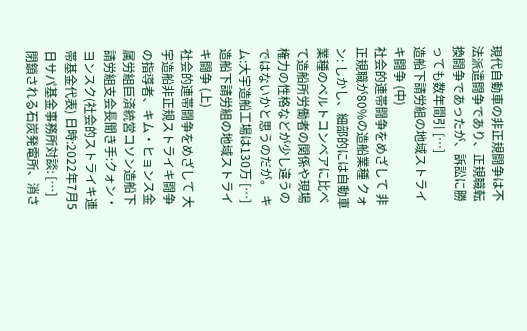現代自動車の非正規闘争は不法派遣闘争であり、正規職転換闘争であったが、訴訟に勝っても数年間引 […]
造船下請労組の地域ストライキ闘争 (中)
社会的連帯闘争をめざして 非正規職が80%の造船業種 クォン: しかし、細部的には自動車業種のベルトコンベアに比べて造船所労働者の関係や現場権力の性格などが少し違うのではないかと思うのだが。 キム:大宇造船工場は130万 […]
造船下請労組の地域ストライキ闘争 (上)
社会的連帯闘争をめざして 大宇造船非正規ストライキ闘争の指導者、キム・ヒョンス金属労組巨済統営コソン造船下請労組支会長聞き手:クォン・ヨンスク(社会的ストライキ連帯基金代表) 日時:2022年7月5日サパ基金事務所対談: […]
閉鎖される石炭発電所、消さ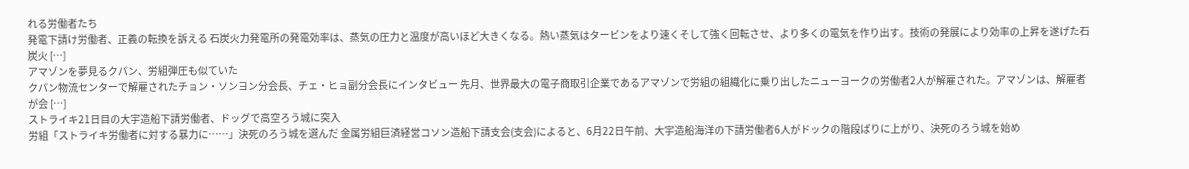れる労働者たち
発電下請け労働者、正義の転換を訴える 石炭火力発電所の発電効率は、蒸気の圧力と温度が高いほど大きくなる。熱い蒸気はタービンをより速くそして強く回転させ、より多くの電気を作り出す。技術の発展により効率の上昇を遂げた石炭火 […]
アマゾンを夢見るクパン、労組弾圧も似ていた
クパン物流センターで解雇されたチョン・ソンヨン分会長、チェ・ヒョ副分会長にインタビュー 先月、世界最大の電子商取引企業であるアマゾンで労組の組織化に乗り出したニューヨークの労働者2人が解雇された。アマゾンは、解雇者が会 […]
ストライキ21日目の大宇造船下請労働者、ドッグで高空ろう城に突入
労組「ストライキ労働者に対する暴力に……」決死のろう城を選んだ 金属労組巨済経営コソン造船下請支会(支会)によると、6月22日午前、大宇造船海洋の下請労働者6人がドックの階段ばりに上がり、決死のろう城を始め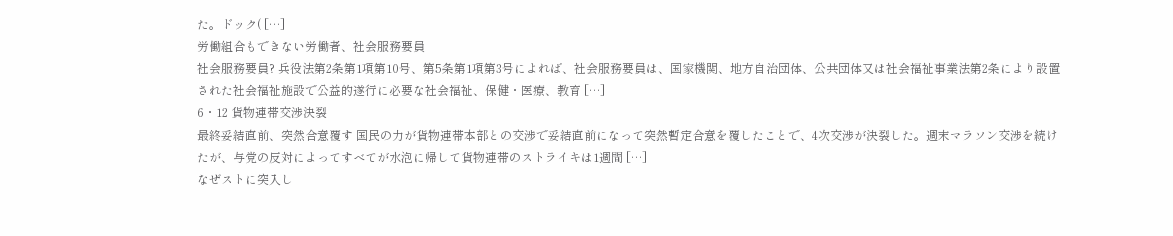た。ドック( […]
労働組合もできない労働者、社会服務要員
社会服務要員? 兵役法第2条第1項第10号、第5条第1項第3号によれば、社会服務要員は、国家機関、地方自治団体、公共団体又は社会福祉事業法第2条により設置された社会福祉施設で公益的遂行に必要な社会福祉、保健・医療、教育 […]
6・12 貨物連帯交渉決裂
最終妥結直前、突然合意覆す 国民の力が貨物連帯本部との交渉で妥結直前になって突然暫定合意を覆したことで、4次交渉が決裂した。週末マラソン交渉を続けたが、与党の反対によってすべてが水泡に帰して貨物連帯のストライキは1週間 […]
なぜストに突入し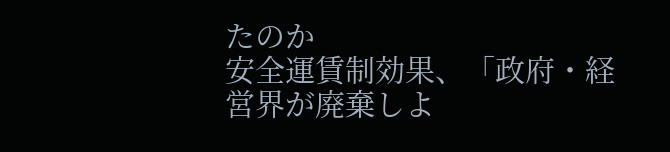たのか
安全運賃制効果、「政府・経営界が廃棄しよ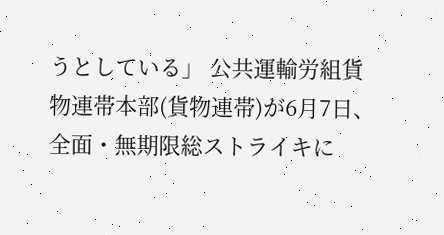うとしている」 公共運輸労組貨物連帯本部(貨物連帯)が6月7日、全面・無期限総ストライキに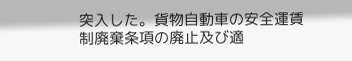突入した。貨物自動車の安全運賃制廃棄条項の廃止及び適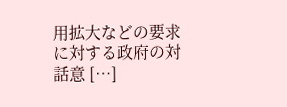用拡大などの要求に対する政府の対話意 […]